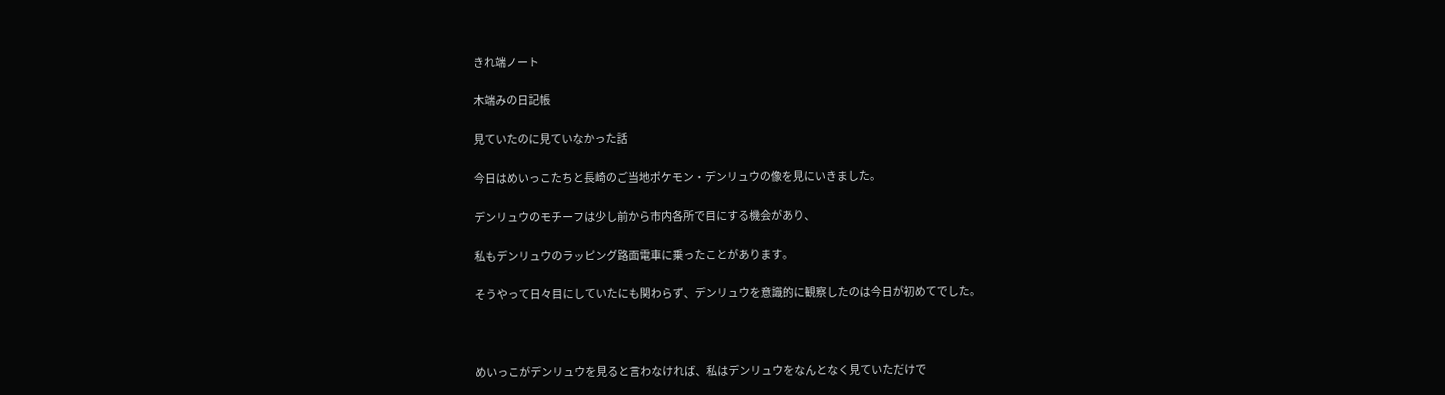きれ端ノート

木端みの日記帳

見ていたのに見ていなかった話

今日はめいっこたちと長崎のご当地ポケモン・デンリュウの像を見にいきました。

デンリュウのモチーフは少し前から市内各所で目にする機会があり、

私もデンリュウのラッピング路面電車に乗ったことがあります。

そうやって日々目にしていたにも関わらず、デンリュウを意識的に観察したのは今日が初めてでした。



めいっこがデンリュウを見ると言わなければ、私はデンリュウをなんとなく見ていただけで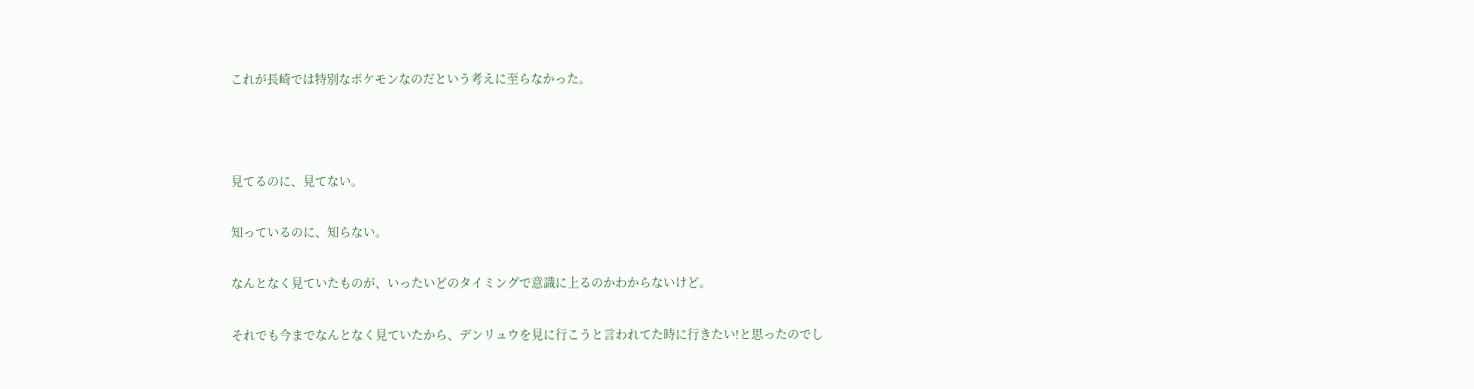これが長崎では特別なポケモンなのだという考えに至らなかった。



見てるのに、見てない。

知っているのに、知らない。

なんとなく見ていたものが、いったいどのタイミングで意識に上るのかわからないけど。

それでも今までなんとなく見ていたから、デンリュウを見に行こうと言われてた時に行きたい!と思ったのでし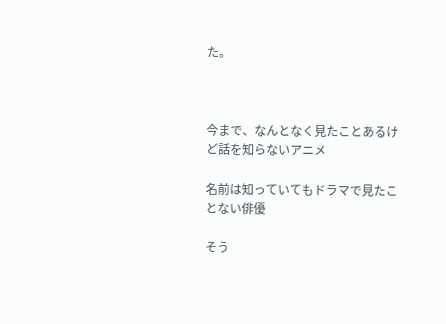た。



今まで、なんとなく見たことあるけど話を知らないアニメ

名前は知っていてもドラマで見たことない俳優

そう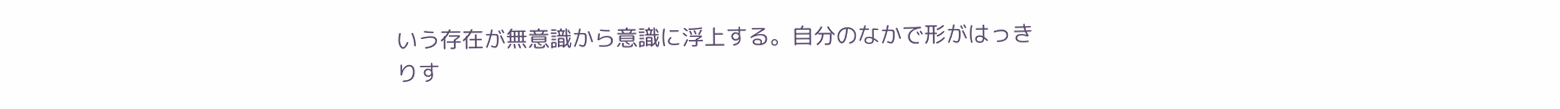いう存在が無意識から意識に浮上する。自分のなかで形がはっきりす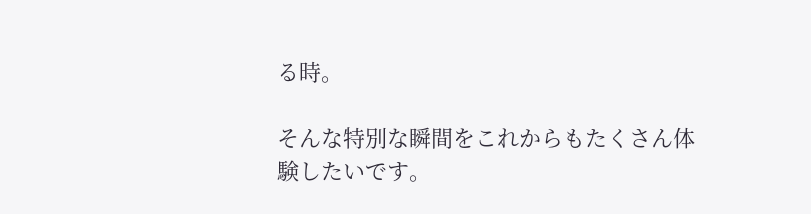る時。

そんな特別な瞬間をこれからもたくさん体験したいです。